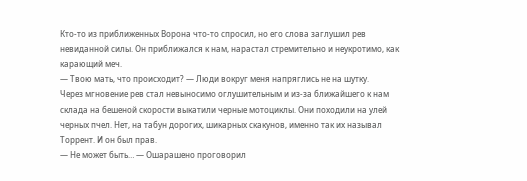Кто-то из приближенных Ворона что-то спросил, но его слова заглушил рев невиданной силы. Он приближался к нам, нарастал стремительно и неукротимо, как карающий меч.
— Твою мать, что происходит? — Люди вокруг меня напряглись не на шутку.
Через мгновение рев стал невыносимо оглушительным и из-за ближайшего к нам склада на бешеной скорости выкатили черные мотоциклы. Они походили на улей черных пчел. Нет, на табун дорогих, шикарных скакунов, именно так их называл Торрент. И он был прав.
— Не может быть… — Ошарашено проговорил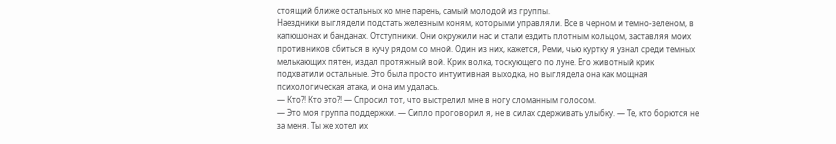стоящий ближе остальных ко мне парень, самый молодой из группы.
Наездники выглядели подстать железным коням, которыми управляли. Все в черном и темно-зеленом, в капюшонах и банданах. Отступники. Они окружили нас и стали ездить плотным кольцом, заставляя моих противников сбиться в кучу рядом со мной. Один из них, кажется, Реми, чью куртку я узнал среди темных мелькающих пятен, издал протяжный вой. Крик волка, тоскующего по луне. Его животный крик подхватили остальные. Это была просто интуитивная выходка, но выглядела она как мощная психологическая атака, и она им удалась.
— Кто?! Кто это?! — Спросил тот, что выстрелил мне в ногу сломанным голосом.
— Это моя группа поддержки. — Сипло проговорил я, не в силах сдерживать улыбку. — Те, кто борются не за меня. Ты же хотел их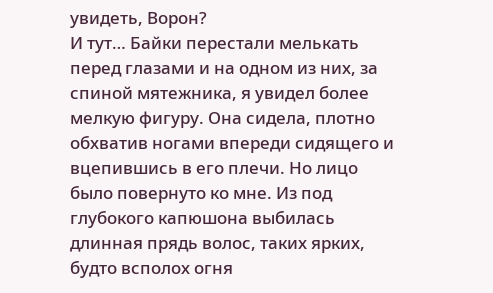увидеть, Ворон?
И тут… Байки перестали мелькать перед глазами и на одном из них, за спиной мятежника, я увидел более мелкую фигуру. Она сидела, плотно обхватив ногами впереди сидящего и вцепившись в его плечи. Но лицо было повернуто ко мне. Из под глубокого капюшона выбилась длинная прядь волос, таких ярких, будто всполох огня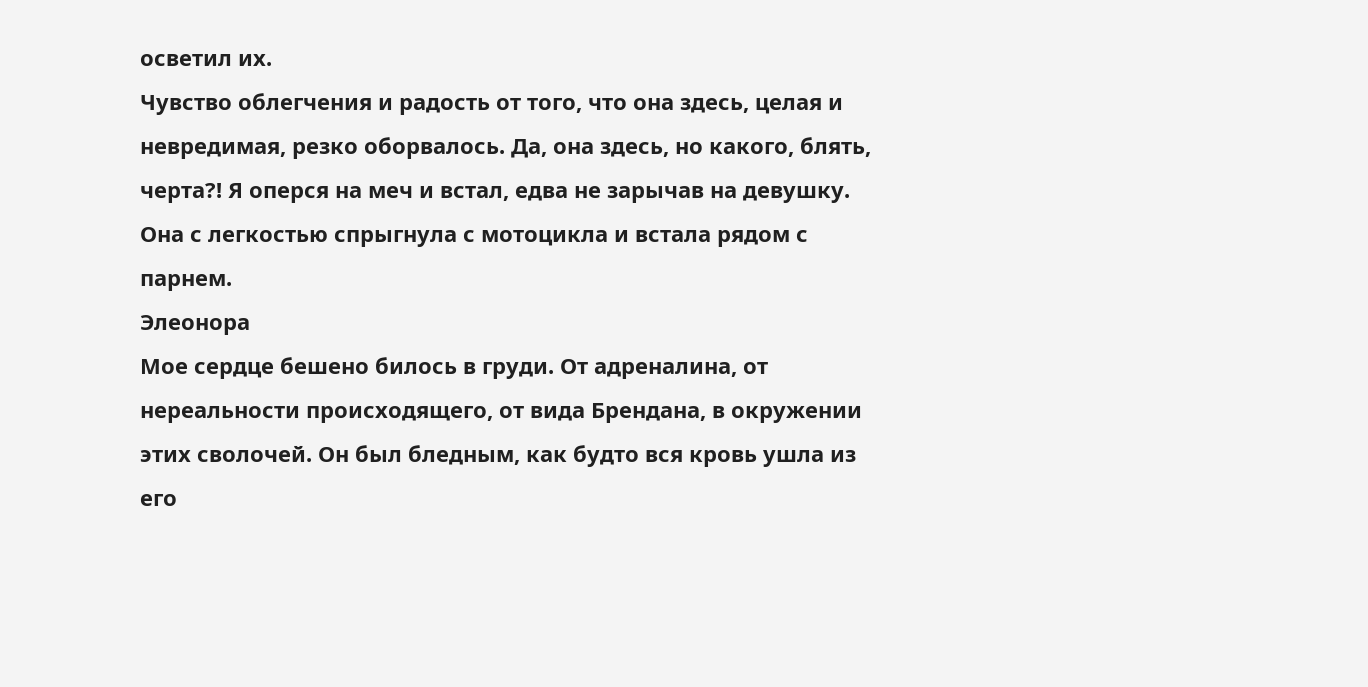осветил их.
Чувство облегчения и радость от того, что она здесь, целая и невредимая, резко оборвалось. Да, она здесь, но какого, блять, черта?! Я оперся на меч и встал, едва не зарычав на девушку. Она с легкостью спрыгнула с мотоцикла и встала рядом с парнем.
Элеонора
Мое сердце бешено билось в груди. От адреналина, от нереальности происходящего, от вида Брендана, в окружении этих сволочей. Он был бледным, как будто вся кровь ушла из его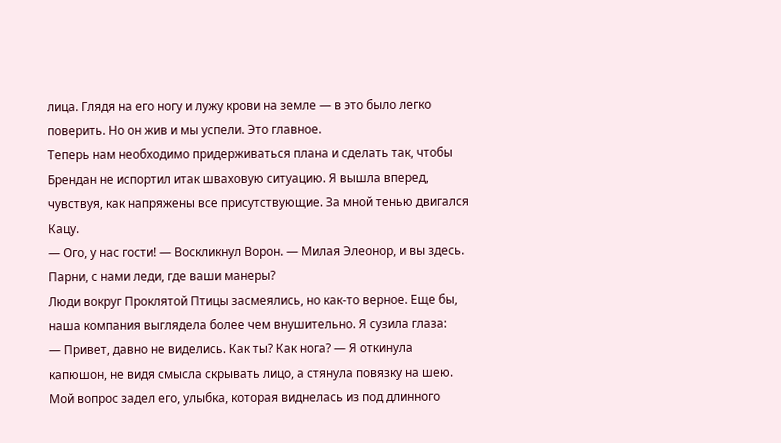лица. Глядя на его ногу и лужу крови на земле — в это было легко поверить. Но он жив и мы успели. Это главное.
Теперь нам необходимо придерживаться плана и сделать так, чтобы Брендан не испортил итак шваховую ситуацию. Я вышла вперед, чувствуя, как напряжены все присутствующие. За мной тенью двигался Кацу.
— Ого, у нас гости! — Воскликнул Ворон. — Милая Элеонор, и вы здесь. Парни, с нами леди, где ваши манеры?
Люди вокруг Проклятой Птицы засмеялись, но как-то верное. Еще бы, наша компания выглядела более чем внушительно. Я сузила глаза:
— Привет, давно не виделись. Как ты? Как нога? — Я откинула капюшон, не видя смысла скрывать лицо, а стянула повязку на шею.
Мой вопрос задел его, улыбка, которая виднелась из под длинного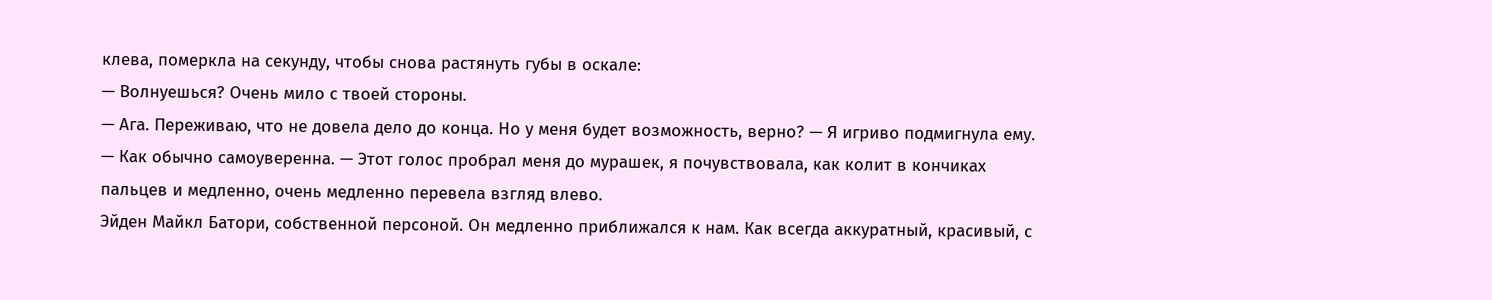клева, померкла на секунду, чтобы снова растянуть губы в оскале:
— Волнуешься? Очень мило с твоей стороны.
— Ага. Переживаю, что не довела дело до конца. Но у меня будет возможность, верно? — Я игриво подмигнула ему.
— Как обычно самоуверенна. — Этот голос пробрал меня до мурашек, я почувствовала, как колит в кончиках пальцев и медленно, очень медленно перевела взгляд влево.
Эйден Майкл Батори, собственной персоной. Он медленно приближался к нам. Как всегда аккуратный, красивый, с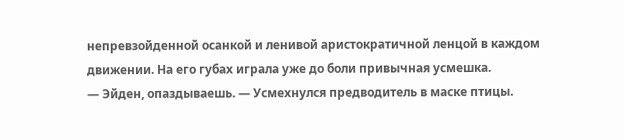непревзойденной осанкой и ленивой аристократичной ленцой в каждом движении. На его губах играла уже до боли привычная усмешка.
— Эйден, опаздываешь. — Усмехнулся предводитель в маске птицы.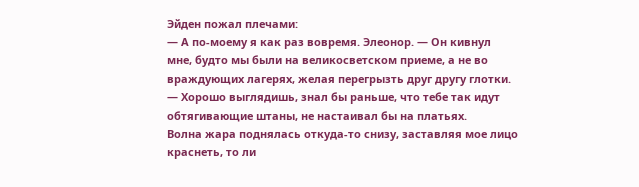Эйден пожал плечами:
— А по-моему я как раз вовремя. Элеонор. — Он кивнул мне, будто мы были на великосветском приеме, а не во враждующих лагерях, желая перегрызть друг другу глотки. — Хорошо выглядишь, знал бы раньше, что тебе так идут обтягивающие штаны, не настаивал бы на платьях.
Волна жара поднялась откуда-то снизу, заставляя мое лицо краснеть, то ли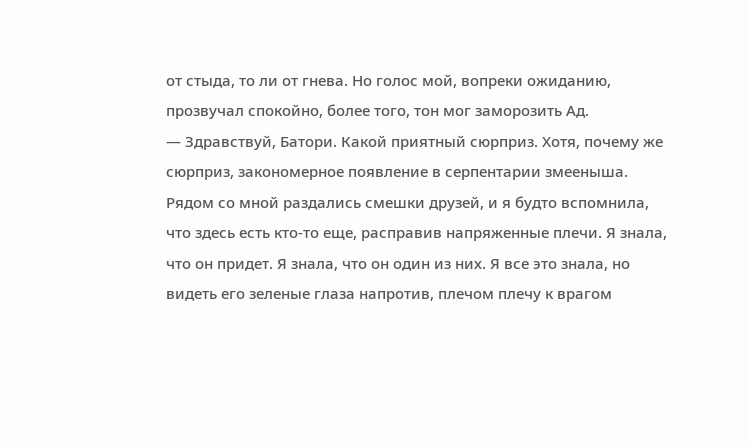от стыда, то ли от гнева. Но голос мой, вопреки ожиданию, прозвучал спокойно, более того, тон мог заморозить Ад.
— Здравствуй, Батори. Какой приятный сюрприз. Хотя, почему же сюрприз, закономерное появление в серпентарии змееныша.
Рядом со мной раздались смешки друзей, и я будто вспомнила, что здесь есть кто-то еще, расправив напряженные плечи. Я знала, что он придет. Я знала, что он один из них. Я все это знала, но видеть его зеленые глаза напротив, плечом плечу к врагом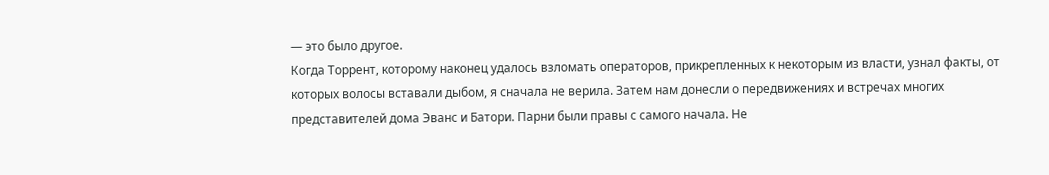— это было другое.
Когда Торрент, которому наконец удалось взломать операторов, прикрепленных к некоторым из власти, узнал факты, от которых волосы вставали дыбом, я сначала не верила. Затем нам донесли о передвижениях и встречах многих представителей дома Эванс и Батори. Парни были правы с самого начала. Не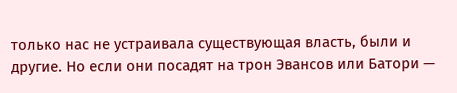только нас не устраивала существующая власть, были и другие. Но если они посадят на трон Эвансов или Батори —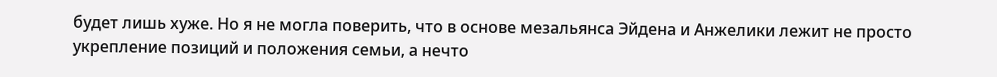будет лишь хуже. Но я не могла поверить, что в основе мезальянса Эйдена и Анжелики лежит не просто укрепление позиций и положения семьи, а нечто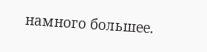намного большее.